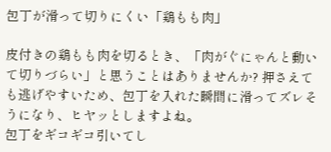包丁が滑って切りにくい「鶏もも肉」

皮付きの鶏もも肉を切るとき、「肉がぐにゃんと動いて切りづらい」と思うことはありませんか? 押さえても逃げやすいため、包丁を入れた瞬間に滑ってズレそうになり、ヒヤッとしますよね。
包丁をギコギコ引いてし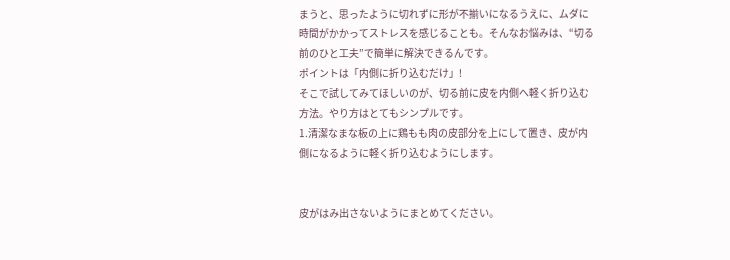まうと、思ったように切れずに形が不揃いになるうえに、ムダに時間がかかってストレスを感じることも。そんなお悩みは、“切る前のひと工夫”で簡単に解決できるんです。
ポイントは「内側に折り込むだけ」!
そこで試してみてほしいのが、切る前に皮を内側へ軽く折り込む方法。やり方はとてもシンプルです。
1.清潔なまな板の上に鶏もも肉の皮部分を上にして置き、皮が内側になるように軽く折り込むようにします。


皮がはみ出さないようにまとめてください。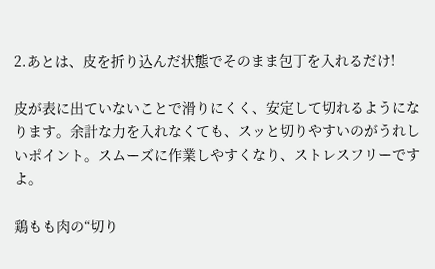2.あとは、皮を折り込んだ状態でそのまま包丁を入れるだけ!

皮が表に出ていないことで滑りにくく、安定して切れるようになります。余計な力を入れなくても、スッと切りやすいのがうれしいポイント。スムーズに作業しやすくなり、ストレスフリーですよ。

鶏もも肉の“切り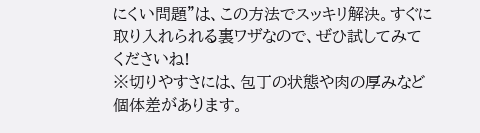にくい問題”は、この方法でスッキリ解決。すぐに取り入れられる裏ワザなので、ぜひ試してみてくださいね!
※切りやすさには、包丁の状態や肉の厚みなど個体差があります。